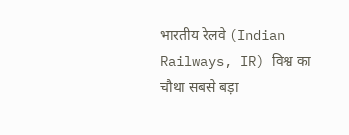भारतीय रेलवे (Indian Railways, IR) विश्व का चौथा सबसे बड़ा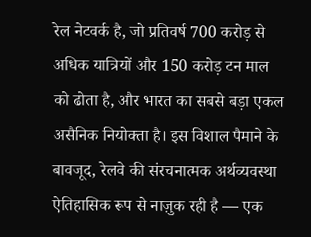रेल नेटवर्क है, जो प्रतिवर्ष 700 करोड़ से अधिक यात्रियों और 150 करोड़ टन माल को ढोता है, और भारत का सबसे बड़ा एकल असैनिक नियोक्ता है। इस विशाल पैमाने के बावजूद, रेलवे की संरचनात्मक अर्थव्यवस्था ऐतिहासिक रूप से नाज़ुक रही है — एक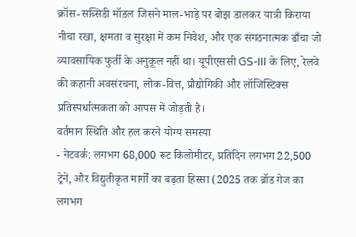क्रॉस-सब्सिडी मॉडल जिसने माल-भाड़े पर बोझ डालकर यात्री किराया नीचा रखा, क्षमता व सुरक्षा में कम निवेश, और एक संगठनात्मक ढाँचा जो व्यावसायिक फुर्ती के अनुकूल नहीं था। यूपीएससी GS-III के लिए, रेलवे की कहानी अवसंरचना, लोक-वित्त, प्रौद्योगिकी और लॉजिस्टिक्स प्रतिस्पर्धात्मकता को आपस में जोड़ती है।
वर्तमान स्थिति और हल करने योग्य समस्या
- नेटवर्क: लगभग 68,000 रूट किलोमीटर, प्रतिदिन लगभग 22,500 ट्रेनें, और विद्युतीकृत मार्गों का बढ़ता हिस्सा (2025 तक ब्रॉड गेज का लगभग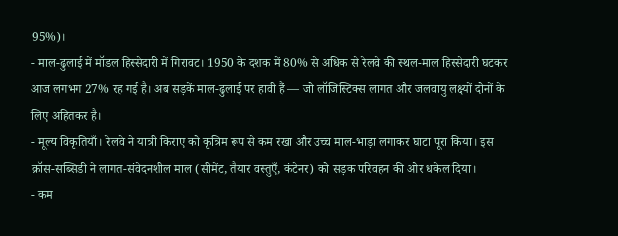95%)।
- माल-ढुलाई में मॉडल हिस्सेदारी में गिरावट। 1950 के दशक में 80% से अधिक से रेलवे की स्थल-माल हिस्सेदारी घटकर आज लगभग 27% रह गई है। अब सड़कें माल-ढुलाई पर हावी हैं — जो लॉजिस्टिक्स लागत और जलवायु लक्ष्यों दोनों के लिए अहितकर है।
- मूल्य विकृतियाँ। रेलवे ने यात्री किराए को कृत्रिम रूप से कम रखा और उच्च माल-भाड़ा लगाकर घाटा पूरा किया। इस क्रॉस-सब्सिडी ने लागत-संवेदनशील माल (सीमेंट, तैयार वस्तुएँ, कंटेनर) को सड़क परिवहन की ओर धकेल दिया।
- कम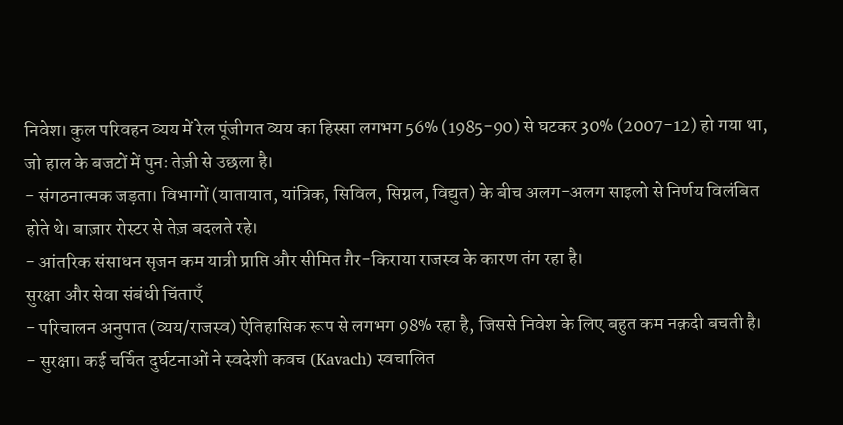निवेश। कुल परिवहन व्यय में रेल पूंजीगत व्यय का हिस्सा लगभग 56% (1985-90) से घटकर 30% (2007-12) हो गया था, जो हाल के बजटों में पुनः तेज़ी से उछला है।
- संगठनात्मक जड़ता। विभागों (यातायात, यांत्रिक, सिविल, सिग्नल, विद्युत) के बीच अलग-अलग साइलो से निर्णय विलंबित होते थे। बाज़ार रोस्टर से तेज़ बदलते रहे।
- आंतरिक संसाधन सृजन कम यात्री प्राप्ति और सीमित ग़ैर-किराया राजस्व के कारण तंग रहा है।
सुरक्षा और सेवा संबंधी चिंताएँ
- परिचालन अनुपात (व्यय/राजस्व) ऐतिहासिक रूप से लगभग 98% रहा है, जिससे निवेश के लिए बहुत कम नक़दी बचती है।
- सुरक्षा। कई चर्चित दुर्घटनाओं ने स्वदेशी कवच (Kavach) स्वचालित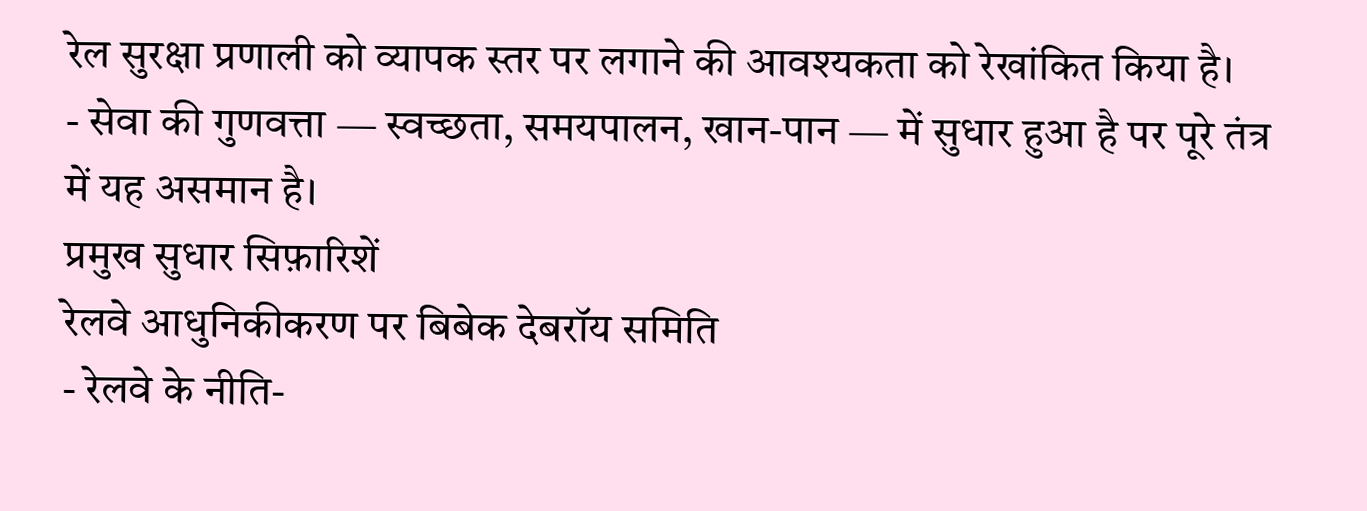रेल सुरक्षा प्रणाली को व्यापक स्तर पर लगाने की आवश्यकता को रेखांकित किया है।
- सेवा की गुणवत्ता — स्वच्छता, समयपालन, खान-पान — में सुधार हुआ है पर पूरे तंत्र में यह असमान है।
प्रमुख सुधार सिफ़ारिशें
रेलवे आधुनिकीकरण पर बिबेक देबरॉय समिति
- रेलवे के नीति-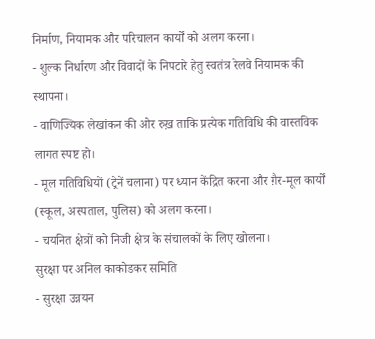निर्माण, नियामक और परिचालन कार्यों को अलग करना।
- शुल्क निर्धारण और विवादों के निपटारे हेतु स्वतंत्र रेलवे नियामक की स्थापना।
- वाणिज्यिक लेखांकन की ओर रुख़ ताकि प्रत्येक गतिविधि की वास्तविक लागत स्पष्ट हो।
- मूल गतिविधियों (ट्रेनें चलाना) पर ध्यान केंद्रित करना और ग़ैर-मूल कार्यों (स्कूल, अस्पताल, पुलिस) को अलग करना।
- चयनित क्षेत्रों को निजी क्षेत्र के संचालकों के लिए खोलना।
सुरक्षा पर अनिल काकोडकर समिति
- सुरक्षा उन्नयन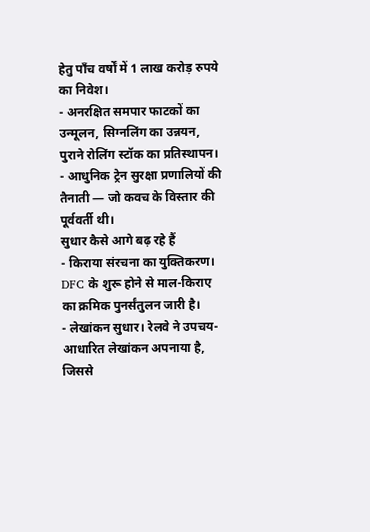हेतु पाँच वर्षों में 1 लाख करोड़ रुपये का निवेश।
- अनरक्षित समपार फाटकों का उन्मूलन, सिग्नलिंग का उन्नयन, पुराने रोलिंग स्टॉक का प्रतिस्थापन।
- आधुनिक ट्रेन सुरक्षा प्रणालियों की तैनाती — जो कवच के विस्तार की पूर्ववर्ती थी।
सुधार कैसे आगे बढ़ रहे हैं
- किराया संरचना का युक्तिकरण। DFC के शुरू होने से माल-किराए का क्रमिक पुनर्संतुलन जारी है।
- लेखांकन सुधार। रेलवे ने उपचय-आधारित लेखांकन अपनाया है, जिससे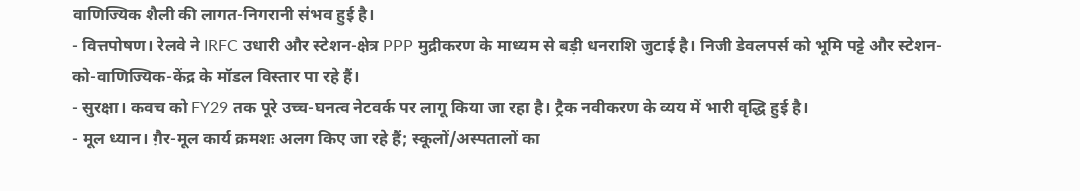वाणिज्यिक शैली की लागत-निगरानी संभव हुई है।
- वित्तपोषण। रेलवे ने IRFC उधारी और स्टेशन-क्षेत्र PPP मुद्रीकरण के माध्यम से बड़ी धनराशि जुटाई है। निजी डेवलपर्स को भूमि पट्टे और स्टेशन-को-वाणिज्यिक-केंद्र के मॉडल विस्तार पा रहे हैं।
- सुरक्षा। कवच को FY29 तक पूरे उच्च-घनत्व नेटवर्क पर लागू किया जा रहा है। ट्रैक नवीकरण के व्यय में भारी वृद्धि हुई है।
- मूल ध्यान। ग़ैर-मूल कार्य क्रमशः अलग किए जा रहे हैं; स्कूलों/अस्पतालों का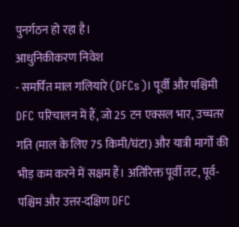पुनर्गठन हो रहा है।
आधुनिकीकरण निवेश
- समर्पित माल गलियारे (DFCs)। पूर्वी और पश्चिमी DFC परिचालन में हैं, जो 25 टन एक्सल भार, उच्चतर गति (माल के लिए 75 किमी/घंटा) और यात्री मार्गों की भीड़ कम करने में सक्षम हैं। अतिरिक्त पूर्वी तट, पूर्व-पश्चिम और उत्तर-दक्षिण DFC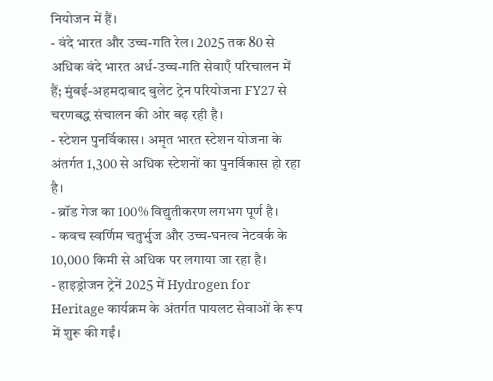नियोजन में हैं।
- वंदे भारत और उच्च-गति रेल। 2025 तक 80 से अधिक वंदे भारत अर्ध-उच्च-गति सेवाएँ परिचालन में हैं; मुंबई-अहमदाबाद बुलेट ट्रेन परियोजना FY27 से चरणबद्ध संचालन की ओर बढ़ रही है।
- स्टेशन पुनर्विकास। अमृत भारत स्टेशन योजना के अंतर्गत 1,300 से अधिक स्टेशनों का पुनर्विकास हो रहा है।
- ब्रॉड गेज का 100% विद्युतीकरण लगभग पूर्ण है।
- कवच स्वर्णिम चतुर्भुज और उच्च-घनत्व नेटवर्क के 10,000 किमी से अधिक पर लगाया जा रहा है।
- हाइड्रोजन ट्रेनें 2025 में Hydrogen for Heritage कार्यक्रम के अंतर्गत पायलट सेवाओं के रूप में शुरू की गईं।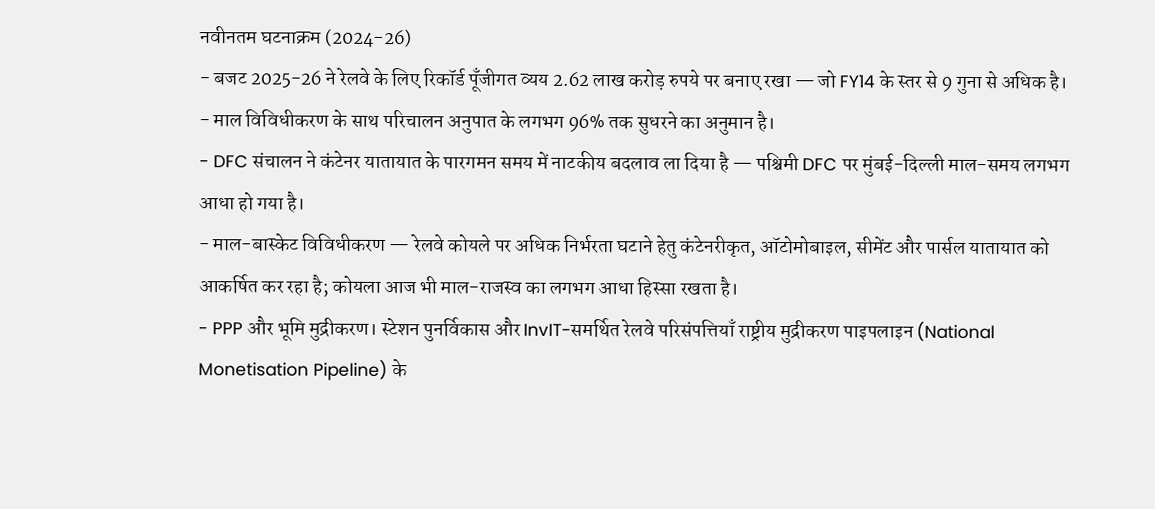नवीनतम घटनाक्रम (2024-26)
- बजट 2025-26 ने रेलवे के लिए रिकॉर्ड पूँजीगत व्यय 2.62 लाख करोड़ रुपये पर बनाए रखा — जो FY14 के स्तर से 9 गुना से अधिक है।
- माल विविधीकरण के साथ परिचालन अनुपात के लगभग 96% तक सुधरने का अनुमान है।
- DFC संचालन ने कंटेनर यातायात के पारगमन समय में नाटकीय बदलाव ला दिया है — पश्चिमी DFC पर मुंबई-दिल्ली माल-समय लगभग आधा हो गया है।
- माल-बास्केट विविधीकरण — रेलवे कोयले पर अधिक निर्भरता घटाने हेतु कंटेनरीकृत, ऑटोमोबाइल, सीमेंट और पार्सल यातायात को आकर्षित कर रहा है; कोयला आज भी माल-राजस्व का लगभग आधा हिस्सा रखता है।
- PPP और भूमि मुद्रीकरण। स्टेशन पुनर्विकास और InvIT-समर्थित रेलवे परिसंपत्तियाँ राष्ट्रीय मुद्रीकरण पाइपलाइन (National Monetisation Pipeline) के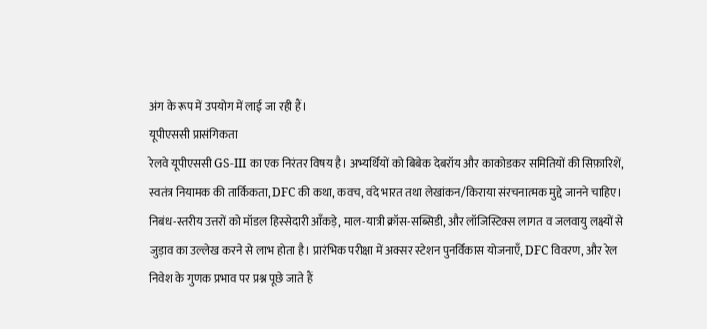अंग के रूप में उपयोग में लाई जा रही हैं।
यूपीएससी प्रासंगिकता
रेलवे यूपीएससी GS-III का एक निरंतर विषय है। अभ्यर्थियों को बिबेक देबरॉय और काकोडकर समितियों की सिफ़ारिशें, स्वतंत्र नियामक की तार्किकता, DFC की कथा, कवच, वंदे भारत तथा लेखांकन/किराया संरचनात्मक मुद्दे जानने चाहिए। निबंध-स्तरीय उत्तरों को मॉडल हिस्सेदारी आँकड़े, माल-यात्री क्रॉस-सब्सिडी, और लॉजिस्टिक्स लागत व जलवायु लक्ष्यों से जुड़ाव का उल्लेख करने से लाभ होता है। प्रारंभिक परीक्षा में अक्सर स्टेशन पुनर्विकास योजनाएँ, DFC विवरण, और रेल निवेश के गुणक प्रभाव पर प्रश्न पूछे जाते हैं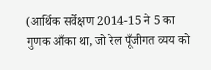(आर्थिक सर्वेक्षण 2014-15 ने 5 का गुणक आँका था, जो रेल पूँजीगत व्यय को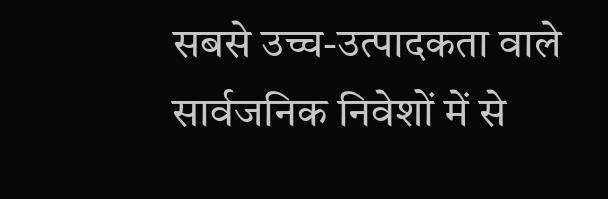सबसे उच्च-उत्पादकता वाले सार्वजनिक निवेशों में से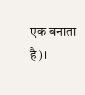एक बनाता है)।